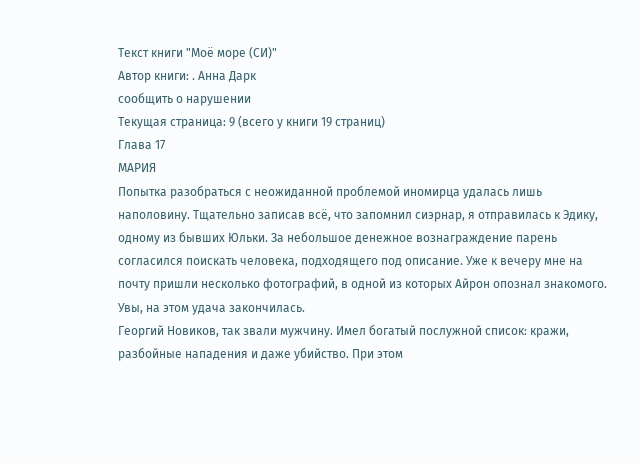Текст книги "Моё море (СИ)"
Автор книги: . Анна Дарк
сообщить о нарушении
Текущая страница: 9 (всего у книги 19 страниц)
Глава 17
МАРИЯ
Попытка разобраться с неожиданной проблемой иномирца удалась лишь наполовину. Тщательно записав всё, что запомнил сиэрнар, я отправилась к Эдику, одному из бывших Юльки. За небольшое денежное вознаграждение парень согласился поискать человека, подходящего под описание. Уже к вечеру мне на почту пришли несколько фотографий, в одной из которых Айрон опознал знакомого. Увы, на этом удача закончилась.
Георгий Новиков, так звали мужчину. Имел богатый послужной список: кражи, разбойные нападения и даже убийство. При этом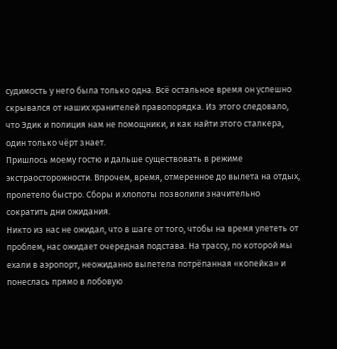судимость у него была только одна. Всё остальное время он успешно скрывался от наших хранителей правопорядка. Из этого следовало, что Эдик и полиция нам не помощники, и как найти этого сталкера, один только чёрт знает.
Пришлось моему гостю и дальше существовать в режиме экстраосторожности. Впрочем, время, отмеренное до вылета на отдых, пролетело быстро. Сборы и хлопоты позволили значительно сократить дни ожидания.
Никто из нас не ожидал, что в шаге от того, чтобы на время улететь от проблем, нас ожидает очередная подстава. На трассу, по которой мы ехали в аэропорт, неожиданно вылетела потрёпанная «копейка» и понеслась прямо в лобовую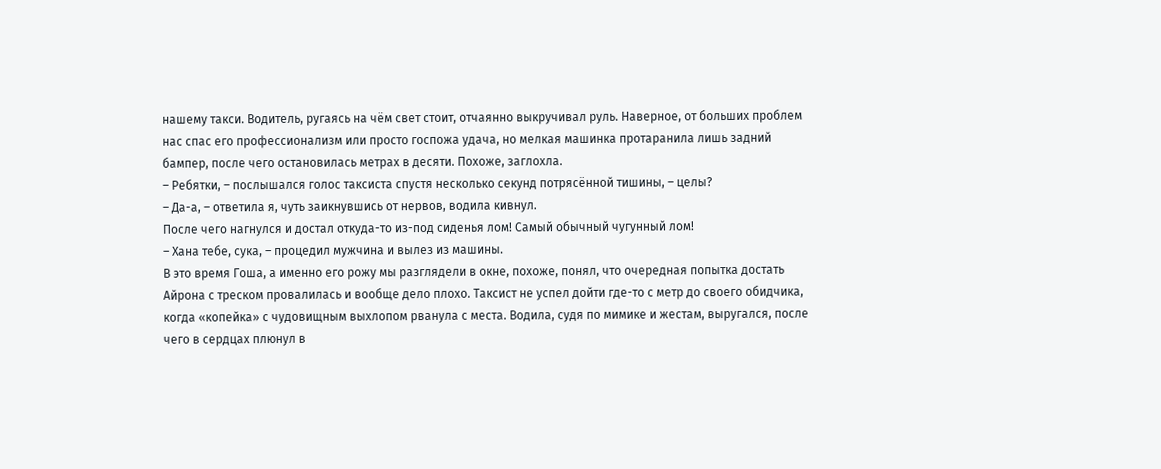нашему такси. Водитель, ругаясь на чём свет стоит, отчаянно выкручивал руль. Наверное, от больших проблем нас спас его профессионализм или просто госпожа удача, но мелкая машинка протаранила лишь задний бампер, после чего остановилась метрах в десяти. Похоже, заглохла.
– Ребятки, – послышался голос таксиста спустя несколько секунд потрясённой тишины, – целы?
– Да-а, – ответила я, чуть заикнувшись от нервов, водила кивнул.
После чего нагнулся и достал откуда-то из-под сиденья лом! Самый обычный чугунный лом!
– Хана тебе, сука, – процедил мужчина и вылез из машины.
В это время Гоша, а именно его рожу мы разглядели в окне, похоже, понял, что очередная попытка достать Айрона с треском провалилась и вообще дело плохо. Таксист не успел дойти где-то с метр до своего обидчика, когда «копейка» с чудовищным выхлопом рванула с места. Водила, судя по мимике и жестам, выругался, после чего в сердцах плюнул в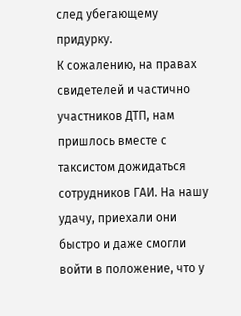след убегающему придурку.
К сожалению, на правах свидетелей и частично участников ДТП, нам пришлось вместе с таксистом дожидаться сотрудников ГАИ. На нашу удачу, приехали они быстро и даже смогли войти в положение, что у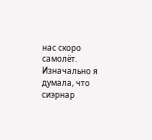нас скоро самолёт.
Изначально я думала, что сиэрнар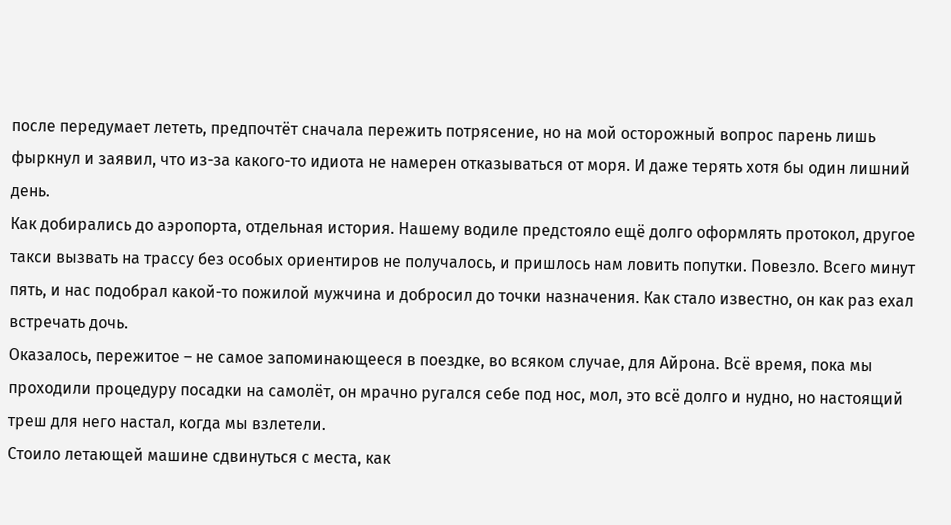после передумает лететь, предпочтёт сначала пережить потрясение, но на мой осторожный вопрос парень лишь фыркнул и заявил, что из-за какого-то идиота не намерен отказываться от моря. И даже терять хотя бы один лишний день.
Как добирались до аэропорта, отдельная история. Нашему водиле предстояло ещё долго оформлять протокол, другое такси вызвать на трассу без особых ориентиров не получалось, и пришлось нам ловить попутки. Повезло. Всего минут пять, и нас подобрал какой-то пожилой мужчина и добросил до точки назначения. Как стало известно, он как раз ехал встречать дочь.
Оказалось, пережитое – не самое запоминающееся в поездке, во всяком случае, для Айрона. Всё время, пока мы проходили процедуру посадки на самолёт, он мрачно ругался себе под нос, мол, это всё долго и нудно, но настоящий треш для него настал, когда мы взлетели.
Стоило летающей машине сдвинуться с места, как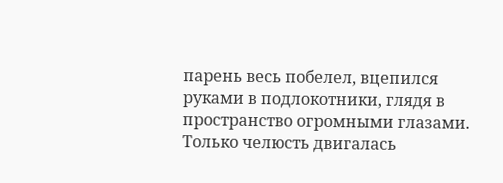парень весь побелел, вцепился руками в подлокотники, глядя в пространство огромными глазами. Только челюсть двигалась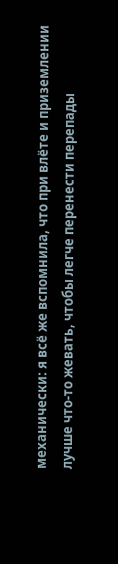механически: я всё же вспомнила, что при влёте и приземлении лучше что-то жевать, чтобы легче перенести перепады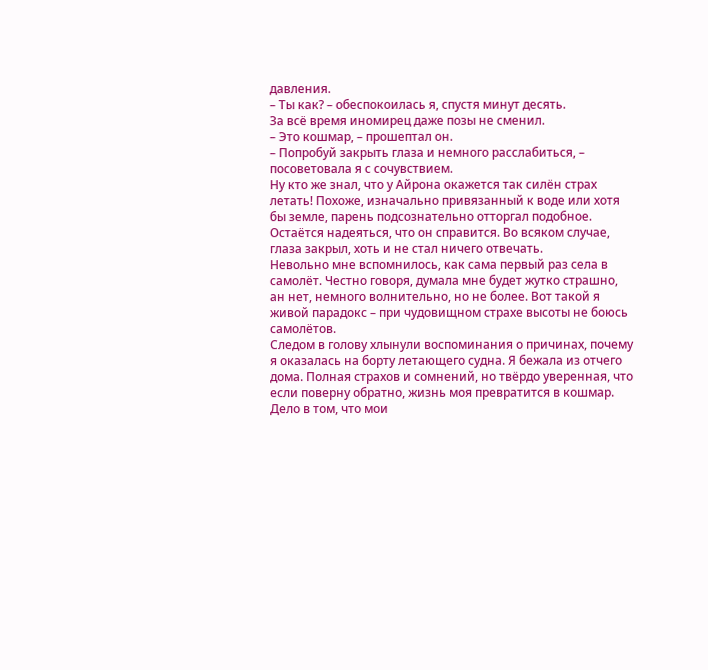давления.
– Ты как? – обеспокоилась я, спустя минут десять.
За всё время иномирец даже позы не сменил.
– Это кошмар, – прошептал он.
– Попробуй закрыть глаза и немного расслабиться, – посоветовала я с сочувствием.
Ну кто же знал, что у Айрона окажется так силён страх летать! Похоже, изначально привязанный к воде или хотя бы земле, парень подсознательно отторгал подобное. Остаётся надеяться, что он справится. Во всяком случае, глаза закрыл, хоть и не стал ничего отвечать.
Невольно мне вспомнилось, как сама первый раз села в самолёт. Честно говоря, думала мне будет жутко страшно, ан нет, немного волнительно, но не более. Вот такой я живой парадокс – при чудовищном страхе высоты не боюсь самолётов.
Следом в голову хлынули воспоминания о причинах, почему я оказалась на борту летающего судна. Я бежала из отчего дома. Полная страхов и сомнений, но твёрдо уверенная, что если поверну обратно, жизнь моя превратится в кошмар.
Дело в том, что мои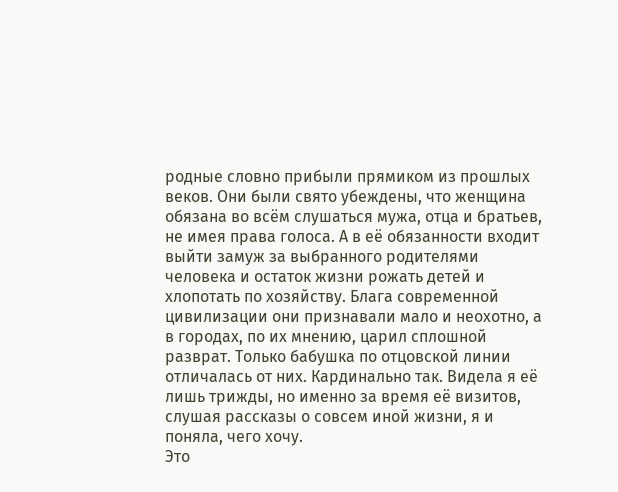родные словно прибыли прямиком из прошлых веков. Они были свято убеждены, что женщина обязана во всём слушаться мужа, отца и братьев, не имея права голоса. А в её обязанности входит выйти замуж за выбранного родителями человека и остаток жизни рожать детей и хлопотать по хозяйству. Блага современной цивилизации они признавали мало и неохотно, а в городах, по их мнению, царил сплошной разврат. Только бабушка по отцовской линии отличалась от них. Кардинально так. Видела я её лишь трижды, но именно за время её визитов, слушая рассказы о совсем иной жизни, я и поняла, чего хочу.
Это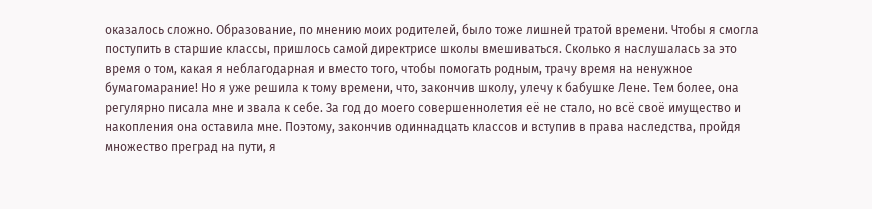оказалось сложно. Образование, по мнению моих родителей, было тоже лишней тратой времени. Чтобы я смогла поступить в старшие классы, пришлось самой директрисе школы вмешиваться. Сколько я наслушалась за это время о том, какая я неблагодарная и вместо того, чтобы помогать родным, трачу время на ненужное бумагомарание! Но я уже решила к тому времени, что, закончив школу, улечу к бабушке Лене. Тем более, она регулярно писала мне и звала к себе. За год до моего совершеннолетия её не стало, но всё своё имущество и накопления она оставила мне. Поэтому, закончив одиннадцать классов и вступив в права наследства, пройдя множество преград на пути, я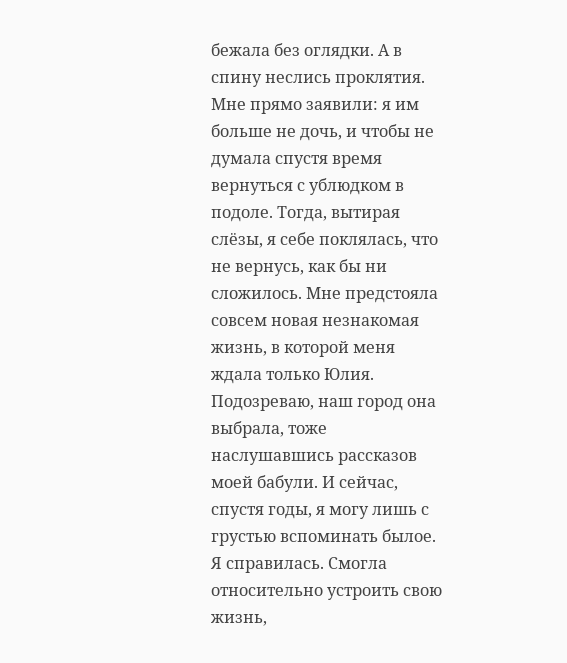бежала без оглядки. А в спину неслись проклятия. Мне прямо заявили: я им больше не дочь, и чтобы не думала спустя время вернуться с ублюдком в подоле. Тогда, вытирая слёзы, я себе поклялась, что не вернусь, как бы ни сложилось. Мне предстояла совсем новая незнакомая жизнь, в которой меня ждала только Юлия. Подозреваю, наш город она выбрала, тоже наслушавшись рассказов моей бабули. И сейчас, спустя годы, я могу лишь с грустью вспоминать былое. Я справилась. Смогла относительно устроить свою жизнь,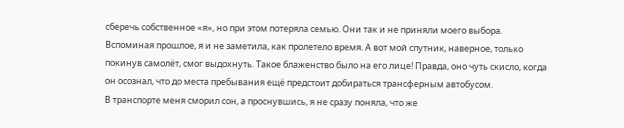сберечь собственное «я», но при этом потеряла семью. Они так и не приняли моего выбора.
Вспоминая прошлое, я и не заметила, как пролетело время. А вот мой спутник, наверное, только покинув самолёт, смог выдохнуть. Такое блаженство было на его лице! Правда, оно чуть скисло, когда он осознал, что до места пребывания ещё предстоит добираться трансферным автобусом.
В транспорте меня сморил сон, а проснувшись, я не сразу поняла, что же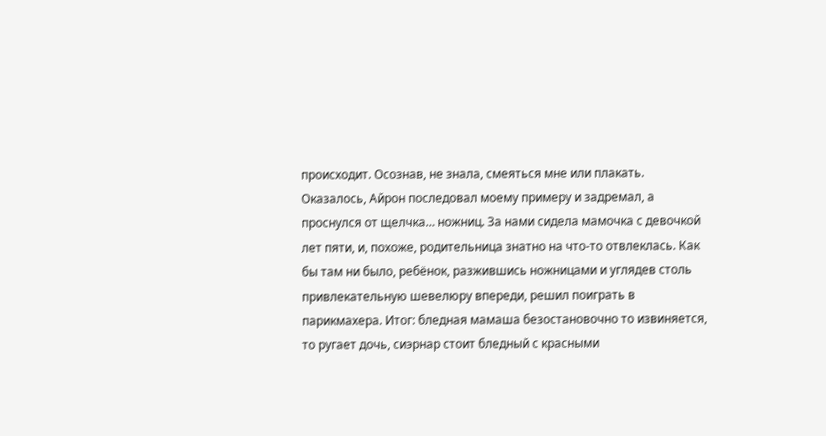происходит. Осознав, не знала, смеяться мне или плакать.
Оказалось, Айрон последовал моему примеру и задремал, а проснулся от щелчка… ножниц. За нами сидела мамочка с девочкой лет пяти, и, похоже, родительница знатно на что-то отвлеклась. Как бы там ни было, ребёнок, разжившись ножницами и углядев столь привлекательную шевелюру впереди, решил поиграть в парикмахера. Итог: бледная мамаша безостановочно то извиняется, то ругает дочь, сиэрнар стоит бледный с красными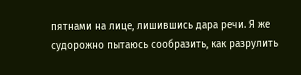пятнами на лице, лишившись дара речи. Я же судорожно пытаюсь сообразить, как разрулить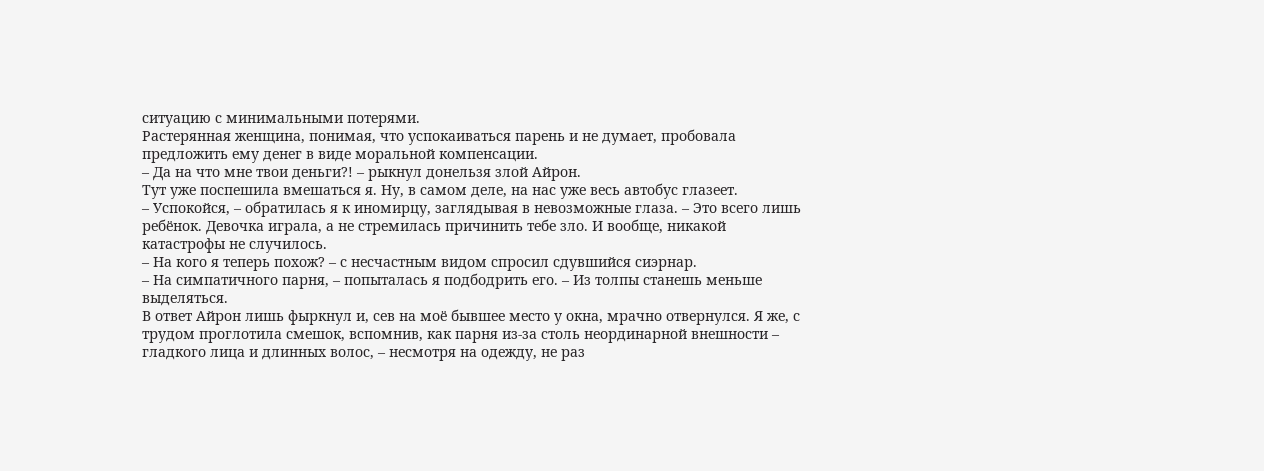ситуацию с минимальными потерями.
Растерянная женщина, понимая, что успокаиваться парень и не думает, пробовала предложить ему денег в виде моральной компенсации.
– Да на что мне твои деньги?! – рыкнул донельзя злой Айрон.
Тут уже поспешила вмешаться я. Ну, в самом деле, на нас уже весь автобус глазеет.
– Успокойся, – обратилась я к иномирцу, заглядывая в невозможные глаза. – Это всего лишь ребёнок. Девочка играла, а не стремилась причинить тебе зло. И вообще, никакой катастрофы не случилось.
– На кого я теперь похож? – с несчастным видом спросил сдувшийся сиэрнар.
– На симпатичного парня, – попыталась я подбодрить его. – Из толпы станешь меньше выделяться.
В ответ Айрон лишь фыркнул и, сев на моё бывшее место у окна, мрачно отвернулся. Я же, с трудом проглотила смешок, вспомнив, как парня из-за столь неординарной внешности – гладкого лица и длинных волос, – несмотря на одежду, не раз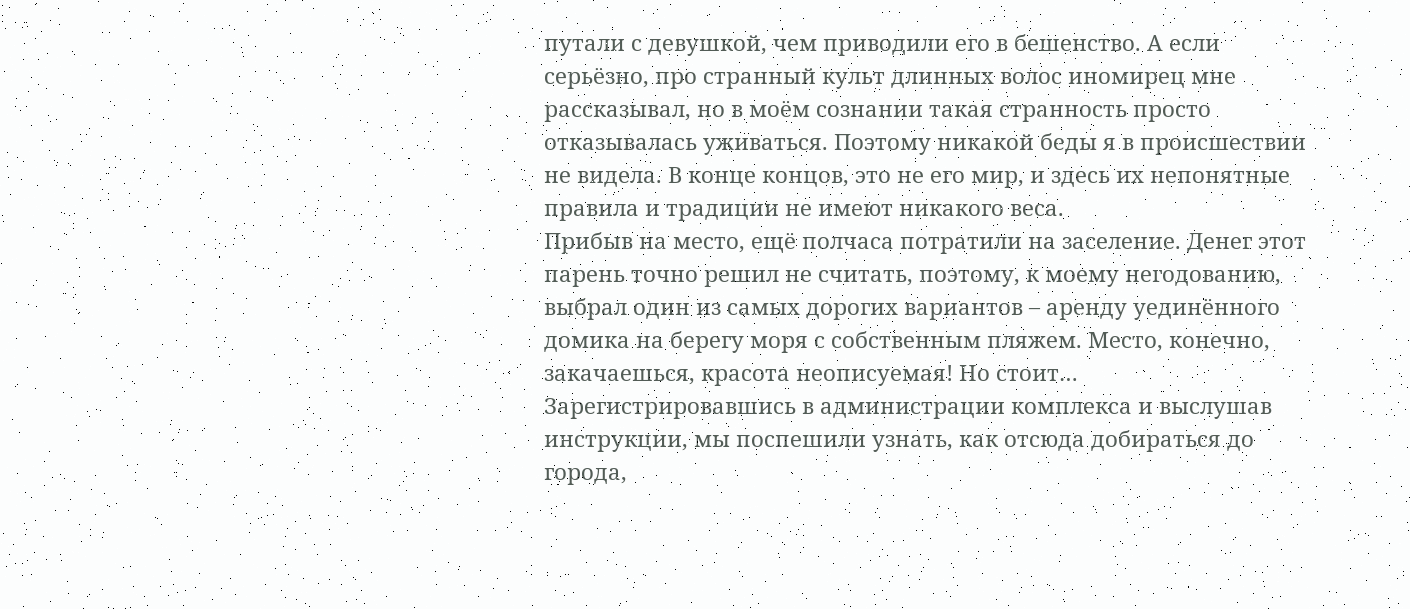путали с девушкой, чем приводили его в бешенство. А если серьёзно, про странный культ длинных волос иномирец мне рассказывал, но в моём сознании такая странность просто отказывалась уживаться. Поэтому никакой беды я в происшествии не видела. В конце концов, это не его мир, и здесь их непонятные правила и традиции не имеют никакого веса.
Прибыв на место, ещё полчаса потратили на заселение. Денег этот парень точно решил не считать, поэтому, к моему негодованию, выбрал один из самых дорогих вариантов – аренду уединённого домика на берегу моря с собственным пляжем. Место, конечно, закачаешься, красота неописуемая! Но стоит… Зарегистрировавшись в администрации комплекса и выслушав инструкции, мы поспешили узнать, как отсюда добираться до города,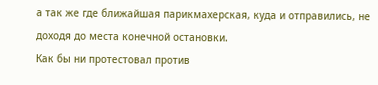а так же где ближайшая парикмахерская, куда и отправились, не доходя до места конечной остановки.
Как бы ни протестовал против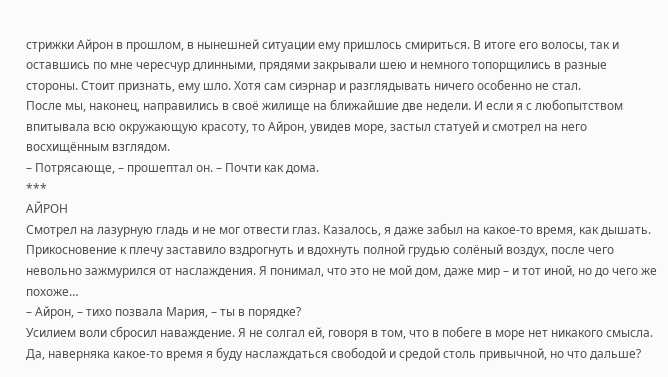стрижки Айрон в прошлом, в нынешней ситуации ему пришлось смириться. В итоге его волосы, так и оставшись по мне чересчур длинными, прядями закрывали шею и немного топорщились в разные стороны. Стоит признать, ему шло. Хотя сам сиэрнар и разглядывать ничего особенно не стал.
После мы, наконец, направились в своё жилище на ближайшие две недели. И если я с любопытством впитывала всю окружающую красоту, то Айрон, увидев море, застыл статуей и смотрел на него восхищённым взглядом.
– Потрясающе, – прошептал он. – Почти как дома.
***
АЙРОН
Смотрел на лазурную гладь и не мог отвести глаз. Казалось, я даже забыл на какое-то время, как дышать. Прикосновение к плечу заставило вздрогнуть и вдохнуть полной грудью солёный воздух, после чего невольно зажмурился от наслаждения. Я понимал, что это не мой дом, даже мир – и тот иной, но до чего же похоже…
– Айрон, – тихо позвала Мария, – ты в порядке?
Усилием воли сбросил наваждение. Я не солгал ей, говоря в том, что в побеге в море нет никакого смысла. Да, наверняка какое-то время я буду наслаждаться свободой и средой столь привычной, но что дальше?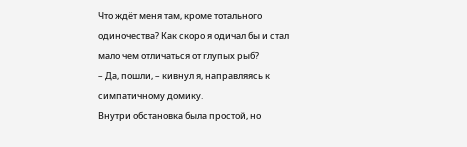Что ждёт меня там, кроме тотального одиночества? Как скоро я одичал бы и стал мало чем отличаться от глупых рыб?
– Да, пошли, – кивнул я, направляясь к симпатичному домику.
Внутри обстановка была простой, но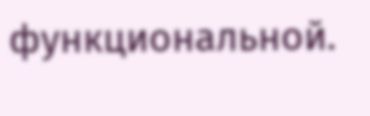функциональной.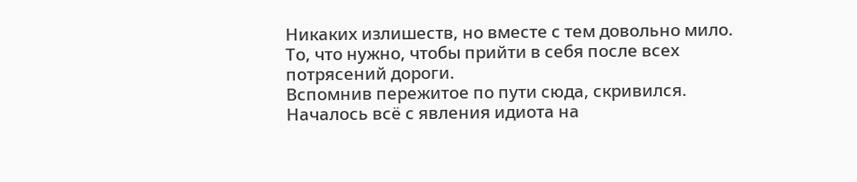Никаких излишеств, но вместе с тем довольно мило. То, что нужно, чтобы прийти в себя после всех потрясений дороги.
Вспомнив пережитое по пути сюда, скривился. Началось всё с явления идиота на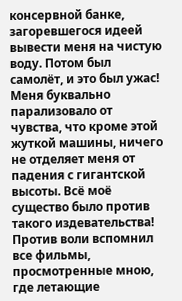консервной банке, загоревшегося идеей вывести меня на чистую воду. Потом был самолёт, и это был ужас! Меня буквально парализовало от чувства, что кроме этой жуткой машины, ничего не отделяет меня от падения с гигантской высоты. Всё моё существо было против такого издевательства! Против воли вспомнил все фильмы, просмотренные мною, где летающие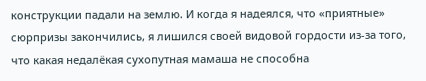конструкции падали на землю. И когда я надеялся, что «приятные» сюрпризы закончились, я лишился своей видовой гордости из-за того, что какая недалёкая сухопутная мамаша не способна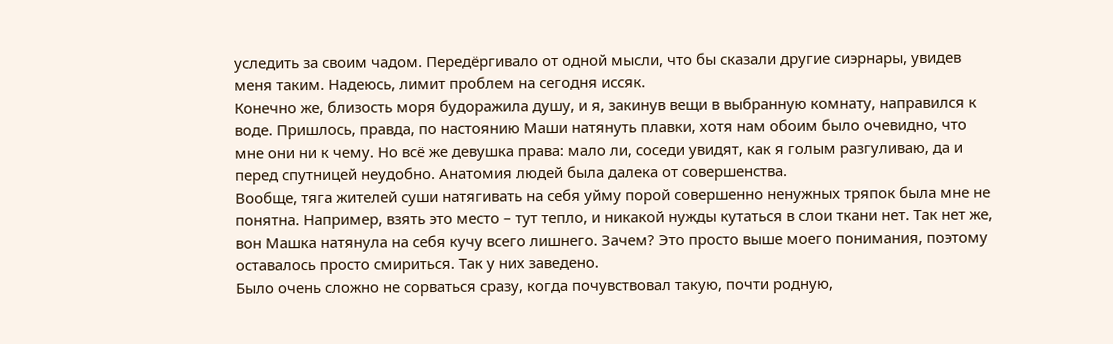уследить за своим чадом. Передёргивало от одной мысли, что бы сказали другие сиэрнары, увидев меня таким. Надеюсь, лимит проблем на сегодня иссяк.
Конечно же, близость моря будоражила душу, и я, закинув вещи в выбранную комнату, направился к воде. Пришлось, правда, по настоянию Маши натянуть плавки, хотя нам обоим было очевидно, что мне они ни к чему. Но всё же девушка права: мало ли, соседи увидят, как я голым разгуливаю, да и перед спутницей неудобно. Анатомия людей была далека от совершенства.
Вообще, тяга жителей суши натягивать на себя уйму порой совершенно ненужных тряпок была мне не понятна. Например, взять это место – тут тепло, и никакой нужды кутаться в слои ткани нет. Так нет же, вон Машка натянула на себя кучу всего лишнего. Зачем? Это просто выше моего понимания, поэтому оставалось просто смириться. Так у них заведено.
Было очень сложно не сорваться сразу, когда почувствовал такую, почти родную,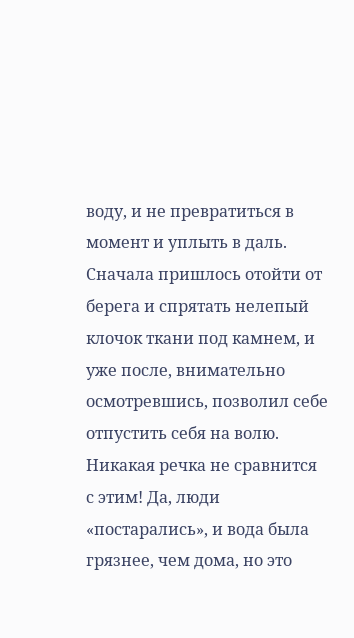воду, и не превратиться в момент и уплыть в даль. Сначала пришлось отойти от берега и спрятать нелепый клочок ткани под камнем, и уже после, внимательно осмотревшись, позволил себе отпустить себя на волю.
Никакая речка не сравнится с этим! Да, люди «постарались», и вода была грязнее, чем дома, но это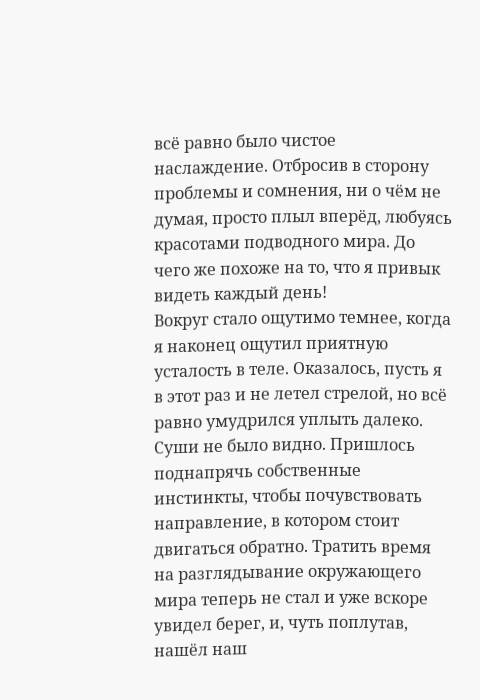всё равно было чистое наслаждение. Отбросив в сторону проблемы и сомнения, ни о чём не думая, просто плыл вперёд, любуясь красотами подводного мира. До чего же похоже на то, что я привык видеть каждый день!
Вокруг стало ощутимо темнее, когда я наконец ощутил приятную усталость в теле. Оказалось, пусть я в этот раз и не летел стрелой, но всё равно умудрился уплыть далеко. Суши не было видно. Пришлось поднапрячь собственные инстинкты, чтобы почувствовать направление, в котором стоит двигаться обратно. Тратить время на разглядывание окружающего мира теперь не стал и уже вскоре увидел берег, и, чуть поплутав, нашёл наш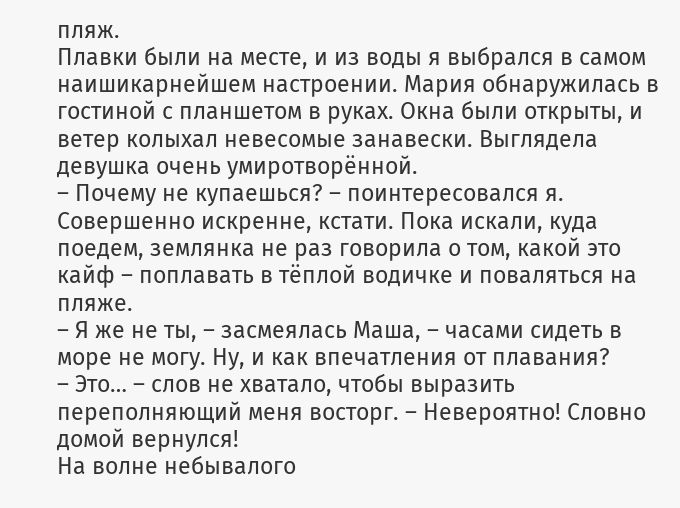пляж.
Плавки были на месте, и из воды я выбрался в самом наишикарнейшем настроении. Мария обнаружилась в гостиной с планшетом в руках. Окна были открыты, и ветер колыхал невесомые занавески. Выглядела девушка очень умиротворённой.
– Почему не купаешься? – поинтересовался я.
Совершенно искренне, кстати. Пока искали, куда поедем, землянка не раз говорила о том, какой это кайф – поплавать в тёплой водичке и поваляться на пляже.
– Я же не ты, – засмеялась Маша, – часами сидеть в море не могу. Ну, и как впечатления от плавания?
– Это… – слов не хватало, чтобы выразить переполняющий меня восторг. – Невероятно! Словно домой вернулся!
На волне небывалого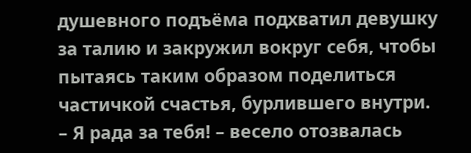душевного подъёма подхватил девушку за талию и закружил вокруг себя, чтобы пытаясь таким образом поделиться частичкой счастья, бурлившего внутри.
– Я рада за тебя! – весело отозвалась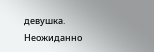девушка.
Неожиданно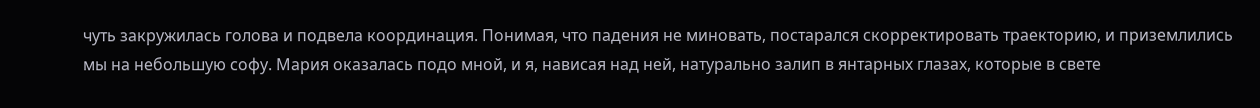чуть закружилась голова и подвела координация. Понимая, что падения не миновать, постарался скорректировать траекторию, и приземлились мы на небольшую софу. Мария оказалась подо мной, и я, нависая над ней, натурально залип в янтарных глазах, которые в свете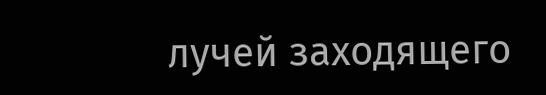лучей заходящего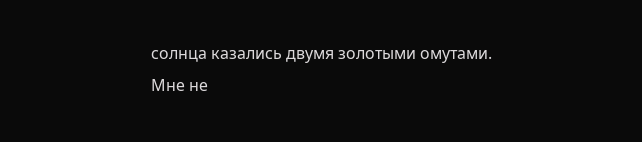солнца казались двумя золотыми омутами.
Мне не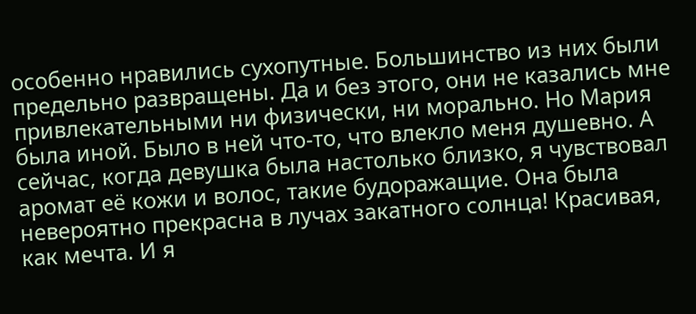особенно нравились сухопутные. Большинство из них были предельно развращены. Да и без этого, они не казались мне привлекательными ни физически, ни морально. Но Мария была иной. Было в ней что-то, что влекло меня душевно. А сейчас, когда девушка была настолько близко, я чувствовал аромат её кожи и волос, такие будоражащие. Она была невероятно прекрасна в лучах закатного солнца! Красивая, как мечта. И я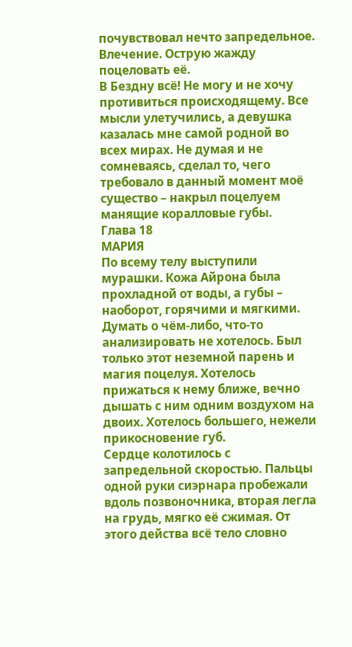почувствовал нечто запредельное. Влечение. Острую жажду поцеловать её.
В Бездну всё! Не могу и не хочу противиться происходящему. Все мысли улетучились, а девушка казалась мне самой родной во всех мирах. Не думая и не сомневаясь, сделал то, чего требовало в данный момент моё существо – накрыл поцелуем манящие коралловые губы.
Глава 18
МАРИЯ
По всему телу выступили мурашки. Кожа Айрона была прохладной от воды, а губы – наоборот, горячими и мягкими. Думать о чём-либо, что-то анализировать не хотелось. Был только этот неземной парень и магия поцелуя. Хотелось прижаться к нему ближе, вечно дышать с ним одним воздухом на двоих. Хотелось большего, нежели прикосновение губ.
Сердце колотилось с запредельной скоростью. Пальцы одной руки сиэрнара пробежали вдоль позвоночника, вторая легла на грудь, мягко её сжимая. От этого действа всё тело словно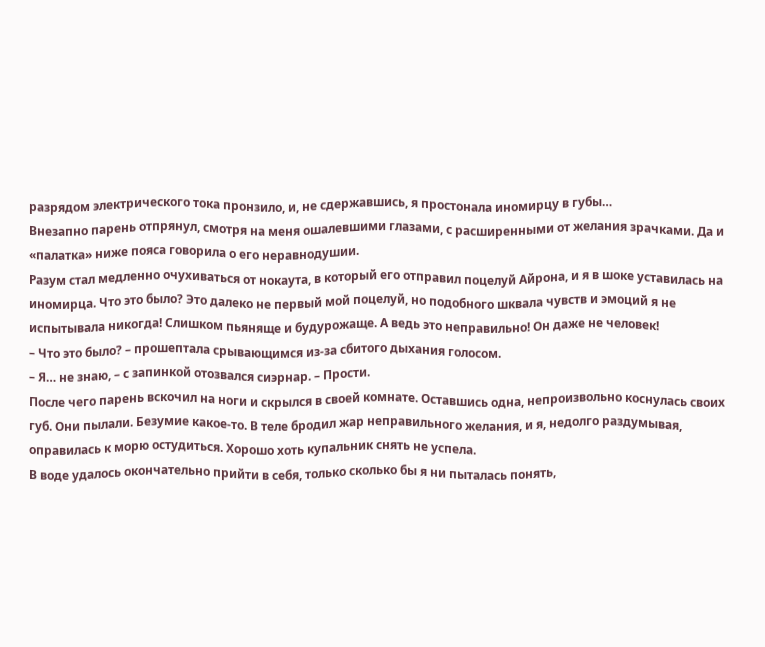разрядом электрического тока пронзило, и, не сдержавшись, я простонала иномирцу в губы…
Внезапно парень отпрянул, смотря на меня ошалевшими глазами, с расширенными от желания зрачками. Да и «палатка» ниже пояса говорила о его неравнодушии.
Разум стал медленно очухиваться от нокаута, в который его отправил поцелуй Айрона, и я в шоке уставилась на иномирца. Что это было? Это далеко не первый мой поцелуй, но подобного шквала чувств и эмоций я не испытывала никогда! Слишком пьяняще и будурожаще. А ведь это неправильно! Он даже не человек!
– Что это было? – прошептала срывающимся из-за сбитого дыхания голосом.
– Я… не знаю, – с запинкой отозвался сиэрнар. – Прости.
После чего парень вскочил на ноги и скрылся в своей комнате. Оставшись одна, непроизвольно коснулась своих губ. Они пылали. Безумие какое-то. В теле бродил жар неправильного желания, и я, недолго раздумывая, оправилась к морю остудиться. Хорошо хоть купальник снять не успела.
В воде удалось окончательно прийти в себя, только сколько бы я ни пыталась понять,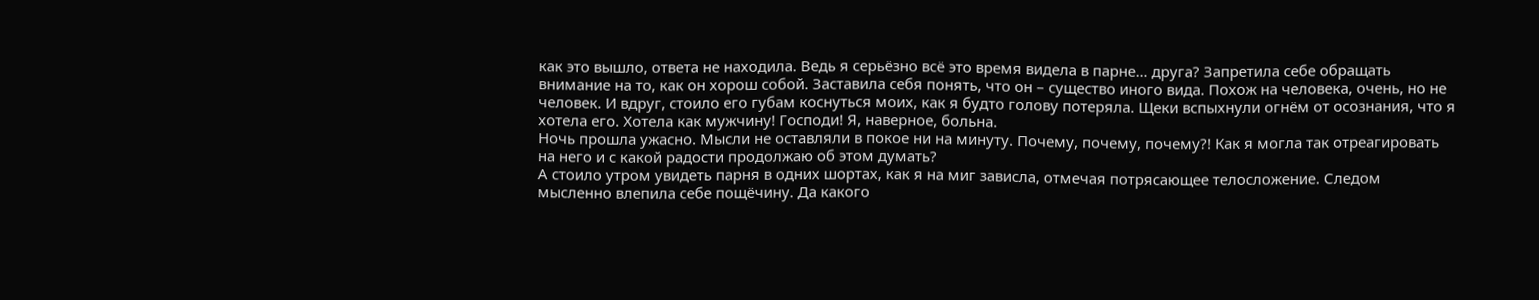как это вышло, ответа не находила. Ведь я серьёзно всё это время видела в парне… друга? Запретила себе обращать внимание на то, как он хорош собой. Заставила себя понять, что он – существо иного вида. Похож на человека, очень, но не человек. И вдруг, стоило его губам коснуться моих, как я будто голову потеряла. Щеки вспыхнули огнём от осознания, что я хотела его. Хотела как мужчину! Господи! Я, наверное, больна.
Ночь прошла ужасно. Мысли не оставляли в покое ни на минуту. Почему, почему, почему?! Как я могла так отреагировать на него и с какой радости продолжаю об этом думать?
А стоило утром увидеть парня в одних шортах, как я на миг зависла, отмечая потрясающее телосложение. Следом мысленно влепила себе пощёчину. Да какого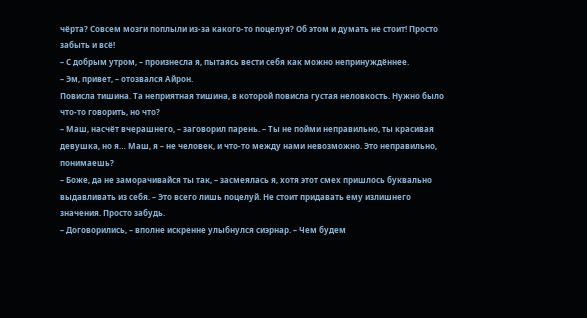чёрта? Совсем мозги поплыли из-за какого-то поцелуя? Об этом и думать не стоит! Просто забыть и всё!
– С добрым утром, – произнесла я, пытаясь вести себя как можно непринуждённее.
– Эм, привет, – отозвался Айрон.
Повисла тишина. Та неприятная тишина, в которой повисла густая неловкость. Нужно было что-то говорить, но что?
– Маш, насчёт вчерашнего, – заговорил парень. – Ты не пойми неправильно, ты красивая девушка, но я… Маш, я – не человек, и что-то между нами невозможно. Это неправильно, понимаешь?
– Боже, да не заморачивайся ты так, – засмеялась я, хотя этот смех пришлось буквально выдавливать из себя. – Это всего лишь поцелуй. Не стоит придавать ему излишнего значения. Просто забудь.
– Договорились, – вполне искренне улыбнулся сиэрнар. – Чем будем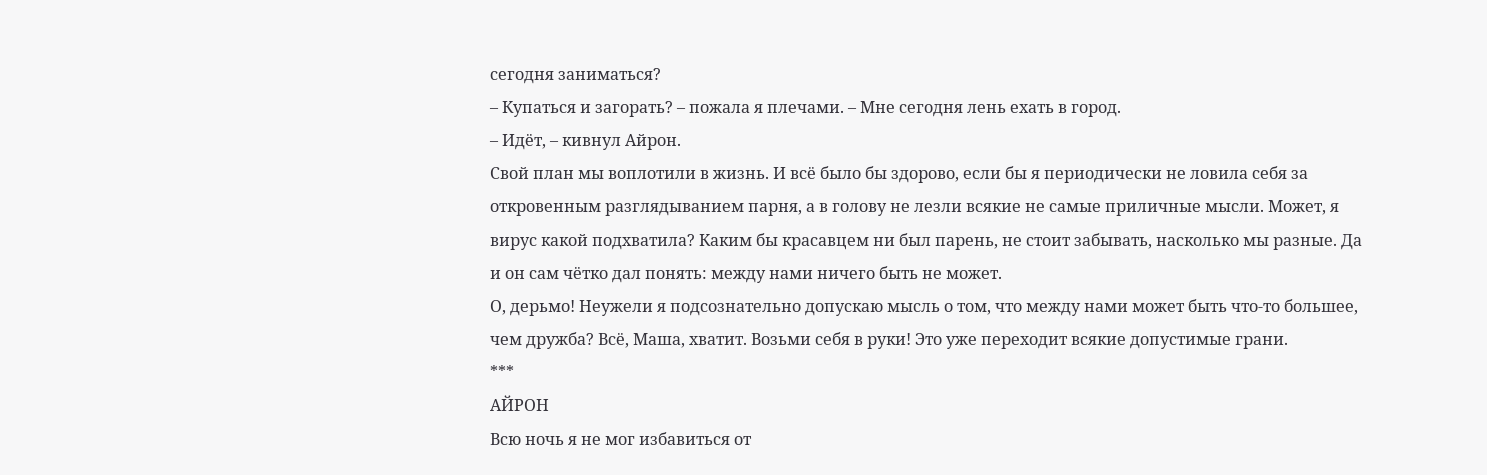сегодня заниматься?
– Купаться и загорать? – пожала я плечами. – Мне сегодня лень ехать в город.
– Идёт, – кивнул Айрон.
Свой план мы воплотили в жизнь. И всё было бы здорово, если бы я периодически не ловила себя за откровенным разглядыванием парня, а в голову не лезли всякие не самые приличные мысли. Может, я вирус какой подхватила? Каким бы красавцем ни был парень, не стоит забывать, насколько мы разные. Да и он сам чётко дал понять: между нами ничего быть не может.
О, дерьмо! Неужели я подсознательно допускаю мысль о том, что между нами может быть что-то большее, чем дружба? Всё, Маша, хватит. Возьми себя в руки! Это уже переходит всякие допустимые грани.
***
АЙРОН
Всю ночь я не мог избавиться от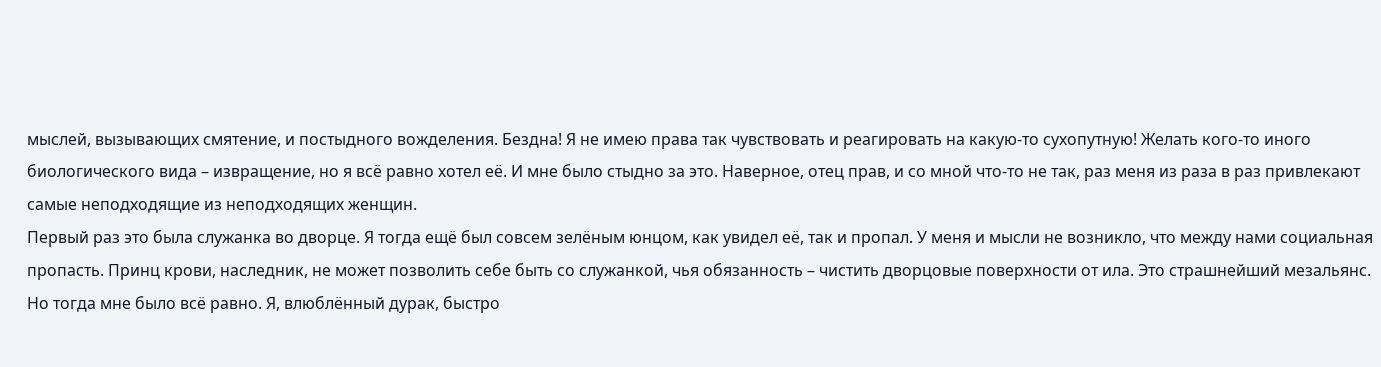мыслей, вызывающих смятение, и постыдного вожделения. Бездна! Я не имею права так чувствовать и реагировать на какую-то сухопутную! Желать кого-то иного биологического вида – извращение, но я всё равно хотел её. И мне было стыдно за это. Наверное, отец прав, и со мной что-то не так, раз меня из раза в раз привлекают самые неподходящие из неподходящих женщин.
Первый раз это была служанка во дворце. Я тогда ещё был совсем зелёным юнцом, как увидел её, так и пропал. У меня и мысли не возникло, что между нами социальная пропасть. Принц крови, наследник, не может позволить себе быть со служанкой, чья обязанность – чистить дворцовые поверхности от ила. Это страшнейший мезальянс. Но тогда мне было всё равно. Я, влюблённый дурак, быстро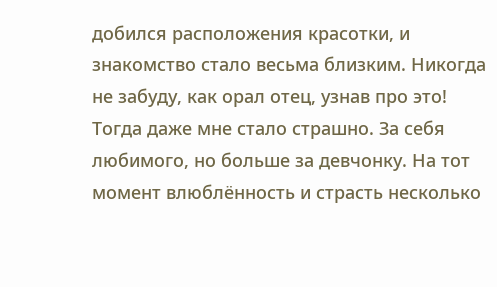добился расположения красотки, и знакомство стало весьма близким. Никогда не забуду, как орал отец, узнав про это! Тогда даже мне стало страшно. За себя любимого, но больше за девчонку. На тот момент влюблённость и страсть несколько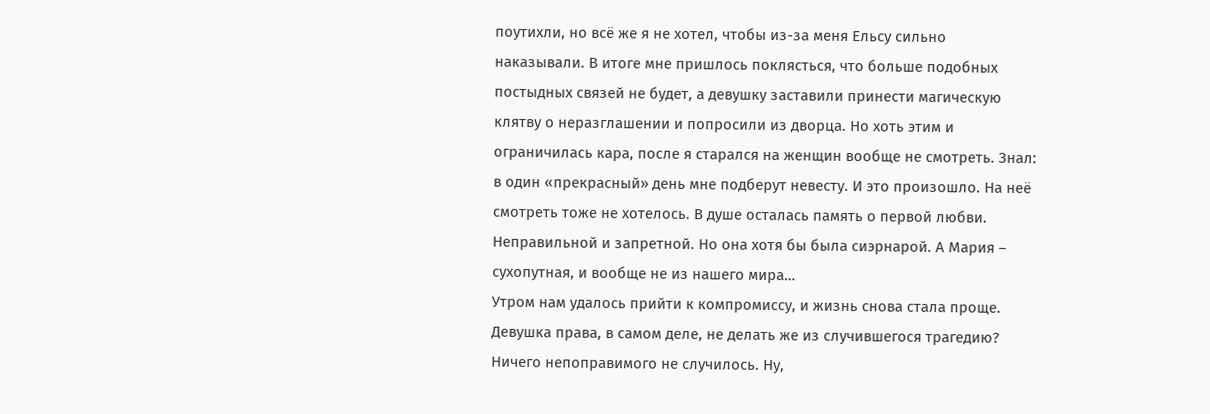поутихли, но всё же я не хотел, чтобы из-за меня Ельсу сильно наказывали. В итоге мне пришлось поклясться, что больше подобных постыдных связей не будет, а девушку заставили принести магическую клятву о неразглашении и попросили из дворца. Но хоть этим и ограничилась кара, после я старался на женщин вообще не смотреть. Знал: в один «прекрасный» день мне подберут невесту. И это произошло. На неё смотреть тоже не хотелось. В душе осталась память о первой любви. Неправильной и запретной. Но она хотя бы была сиэрнарой. А Мария – сухопутная, и вообще не из нашего мира…
Утром нам удалось прийти к компромиссу, и жизнь снова стала проще. Девушка права, в самом деле, не делать же из случившегося трагедию? Ничего непоправимого не случилось. Ну,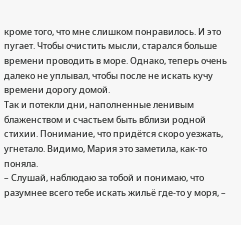кроме того, что мне слишком понравилось. И это пугает. Чтобы очистить мысли, старался больше времени проводить в море. Однако, теперь очень далеко не уплывал, чтобы после не искать кучу времени дорогу домой.
Так и потекли дни, наполненные ленивым блаженством и счастьем быть вблизи родной стихии. Понимание, что придётся скоро уезжать, угнетало. Видимо, Мария это заметила, как-то поняла.
– Слушай, наблюдаю за тобой и понимаю, что разумнее всего тебе искать жильё где-то у моря, –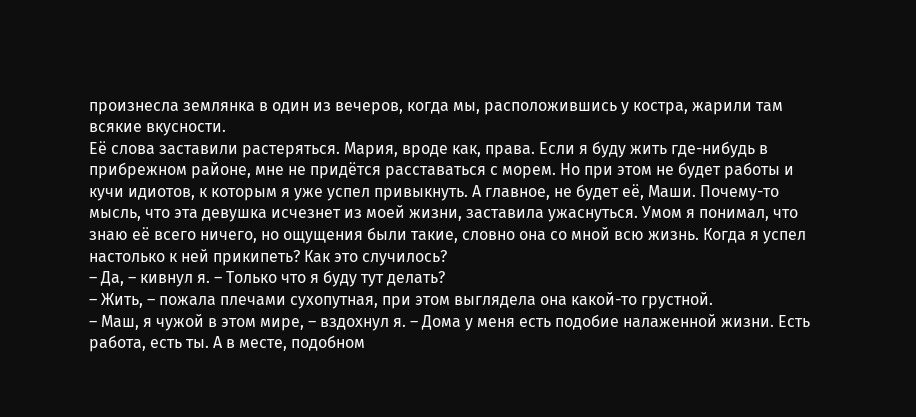произнесла землянка в один из вечеров, когда мы, расположившись у костра, жарили там всякие вкусности.
Её слова заставили растеряться. Мария, вроде как, права. Если я буду жить где-нибудь в прибрежном районе, мне не придётся расставаться с морем. Но при этом не будет работы и кучи идиотов, к которым я уже успел привыкнуть. А главное, не будет её, Маши. Почему-то мысль, что эта девушка исчезнет из моей жизни, заставила ужаснуться. Умом я понимал, что знаю её всего ничего, но ощущения были такие, словно она со мной всю жизнь. Когда я успел настолько к ней прикипеть? Как это случилось?
– Да, – кивнул я. – Только что я буду тут делать?
– Жить, – пожала плечами сухопутная, при этом выглядела она какой-то грустной.
– Маш, я чужой в этом мире, – вздохнул я. – Дома у меня есть подобие налаженной жизни. Есть работа, есть ты. А в месте, подобном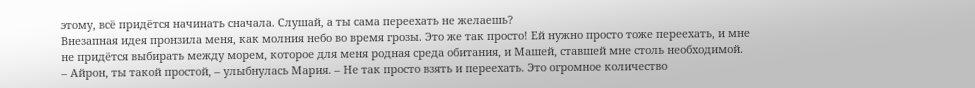этому, всё придётся начинать сначала. Слушай, а ты сама переехать не желаешь?
Внезапная идея пронзила меня, как молния небо во время грозы. Это же так просто! Ей нужно просто тоже переехать, и мне не придётся выбирать между морем, которое для меня родная среда обитания, и Машей, ставшей мне столь необходимой.
– Айрон, ты такой простой, – улыбнулась Мария. – Не так просто взять и переехать. Это огромное количество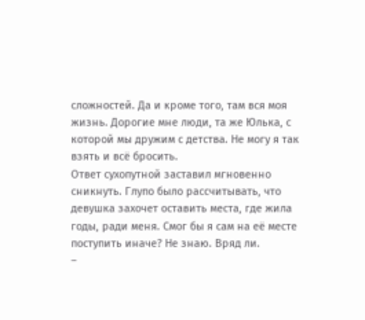сложностей. Да и кроме того, там вся моя жизнь. Дорогие мне люди, та же Юлька, с которой мы дружим с детства. Не могу я так взять и всё бросить.
Ответ сухопутной заставил мгновенно сникнуть. Глупо было рассчитывать, что девушка захочет оставить места, где жила годы, ради меня. Смог бы я сам на её месте поступить иначе? Не знаю. Вряд ли.
–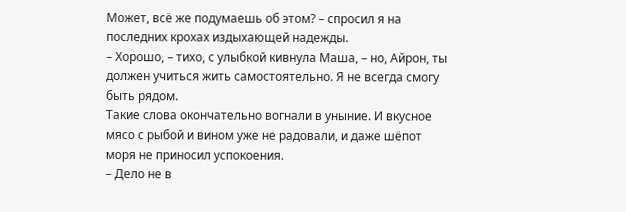Может, всё же подумаешь об этом? – спросил я на последних крохах издыхающей надежды.
– Хорошо, – тихо, с улыбкой кивнула Маша, – но, Айрон, ты должен учиться жить самостоятельно. Я не всегда смогу быть рядом.
Такие слова окончательно вогнали в уныние. И вкусное мясо с рыбой и вином уже не радовали, и даже шёпот моря не приносил успокоения.
– Дело не в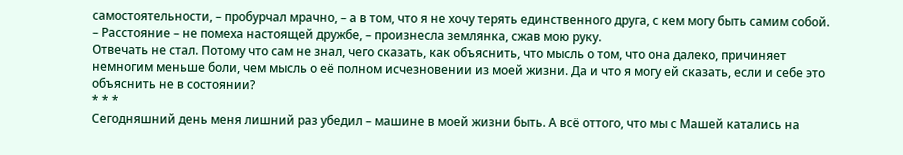самостоятельности, – пробурчал мрачно, – а в том, что я не хочу терять единственного друга, с кем могу быть самим собой.
– Расстояние – не помеха настоящей дружбе, – произнесла землянка, сжав мою руку.
Отвечать не стал. Потому что сам не знал, чего сказать, как объяснить, что мысль о том, что она далеко, причиняет немногим меньше боли, чем мысль о её полном исчезновении из моей жизни. Да и что я могу ей сказать, если и себе это объяснить не в состоянии?
* * *
Сегодняшний день меня лишний раз убедил – машине в моей жизни быть. А всё оттого, что мы с Машей катались на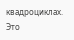квадроциклах. Это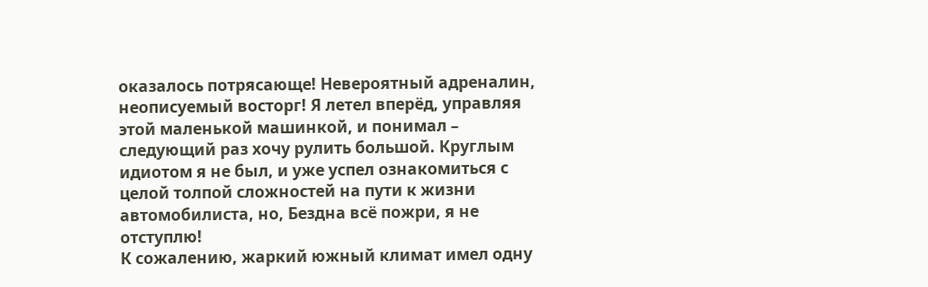оказалось потрясающе! Невероятный адреналин, неописуемый восторг! Я летел вперёд, управляя этой маленькой машинкой, и понимал – следующий раз хочу рулить большой. Круглым идиотом я не был, и уже успел ознакомиться с целой толпой сложностей на пути к жизни автомобилиста, но, Бездна всё пожри, я не отступлю!
К сожалению, жаркий южный климат имел одну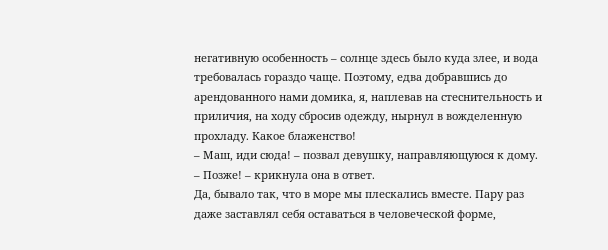негативную особенность – солнце здесь было куда злее, и вода требовалась гораздо чаще. Поэтому, едва добравшись до арендованного нами домика, я, наплевав на стеснительность и приличия, на ходу сбросив одежду, нырнул в вожделенную прохладу. Какое блаженство!
– Маш, иди сюда! – позвал девушку, направляющуюся к дому.
– Позже! – крикнула она в ответ.
Да, бывало так, что в море мы плескались вместе. Пару раз даже заставлял себя оставаться в человеческой форме,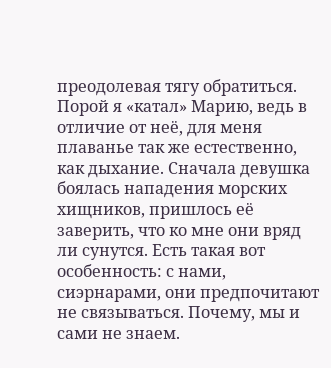преодолевая тягу обратиться. Порой я «катал» Марию, ведь в отличие от неё, для меня плаванье так же естественно, как дыхание. Сначала девушка боялась нападения морских хищников, пришлось её заверить, что ко мне они вряд ли сунутся. Есть такая вот особенность: с нами, сиэрнарами, они предпочитают не связываться. Почему, мы и сами не знаем.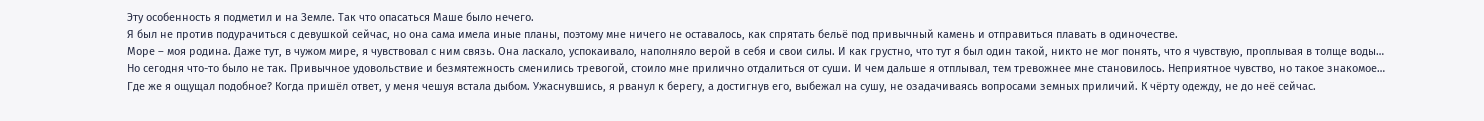Эту особенность я подметил и на Земле. Так что опасаться Маше было нечего.
Я был не против подурачиться с девушкой сейчас, но она сама имела иные планы, поэтому мне ничего не оставалось, как спрятать бельё под привычный камень и отправиться плавать в одиночестве.
Море – моя родина. Даже тут, в чужом мире, я чувствовал с ним связь. Она ласкало, успокаивало, наполняло верой в себя и свои силы. И как грустно, что тут я был один такой, никто не мог понять, что я чувствую, проплывая в толще воды…
Но сегодня что-то было не так. Привычное удовольствие и безмятежность сменились тревогой, стоило мне прилично отдалиться от суши. И чем дальше я отплывал, тем тревожнее мне становилось. Неприятное чувство, но такое знакомое… Где же я ощущал подобное? Когда пришёл ответ, у меня чешуя встала дыбом. Ужаснувшись, я рванул к берегу, а достигнув его, выбежал на сушу, не озадачиваясь вопросами земных приличий. К чёрту одежду, не до неё сейчас.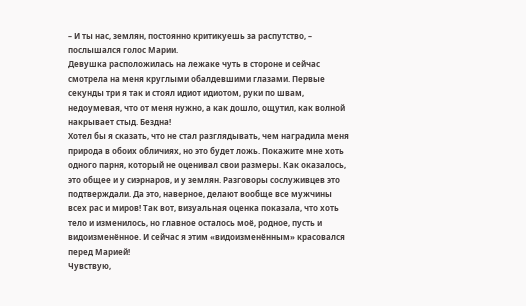– И ты нас, землян, постоянно критикуешь за распутство, – послышался голос Марии.
Девушка расположилась на лежаке чуть в стороне и сейчас смотрела на меня круглыми обалдевшими глазами. Первые секунды три я так и стоял идиот идиотом, руки по швам, недоумевая, что от меня нужно, а как дошло, ощутил, как волной накрывает стыд. Бездна!
Хотел бы я сказать, что не стал разглядывать, чем наградила меня природа в обоих обличиях, но это будет ложь. Покажите мне хоть одного парня, который не оценивал свои размеры. Как оказалось, это общее и у сиэрнаров, и у землян. Разговоры сослуживцев это подтверждали. Да это, наверное, делают вообще все мужчины всех рас и миров! Так вот, визуальная оценка показала, что хоть тело и изменилось, но главное осталось моё, родное, пусть и видоизменённое. И сейчас я этим «видоизменённым» красовался перед Марией!
Чувствую,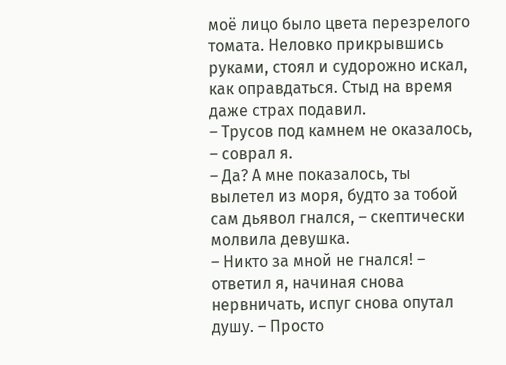моё лицо было цвета перезрелого томата. Неловко прикрывшись руками, стоял и судорожно искал, как оправдаться. Стыд на время даже страх подавил.
– Трусов под камнем не оказалось, – соврал я.
– Да? А мне показалось, ты вылетел из моря, будто за тобой сам дьявол гнался, – скептически молвила девушка.
– Никто за мной не гнался! – ответил я, начиная снова нервничать, испуг снова опутал душу. – Просто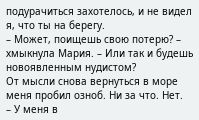подурачиться захотелось, и не видел я, что ты на берегу.
– Может, поищешь свою потерю? – хмыкнула Мария. – Или так и будешь новоявленным нудистом?
От мысли снова вернуться в море меня пробил озноб. Ни за что. Нет.
– У меня в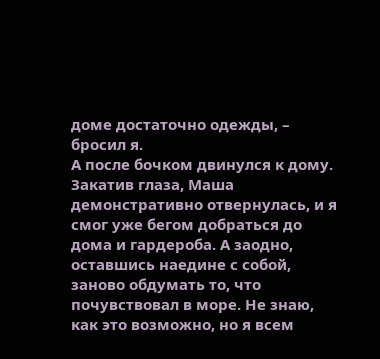доме достаточно одежды, – бросил я.
А после бочком двинулся к дому. Закатив глаза, Маша демонстративно отвернулась, и я смог уже бегом добраться до дома и гардероба. А заодно, оставшись наедине с собой, заново обдумать то, что почувствовал в море. Не знаю, как это возможно, но я всем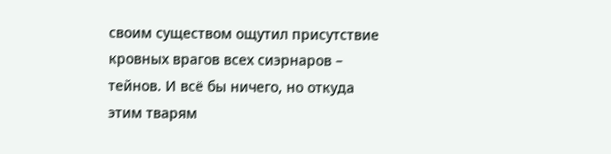своим существом ощутил присутствие кровных врагов всех сиэрнаров – тейнов. И всё бы ничего, но откуда этим тварям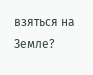взяться на Земле?